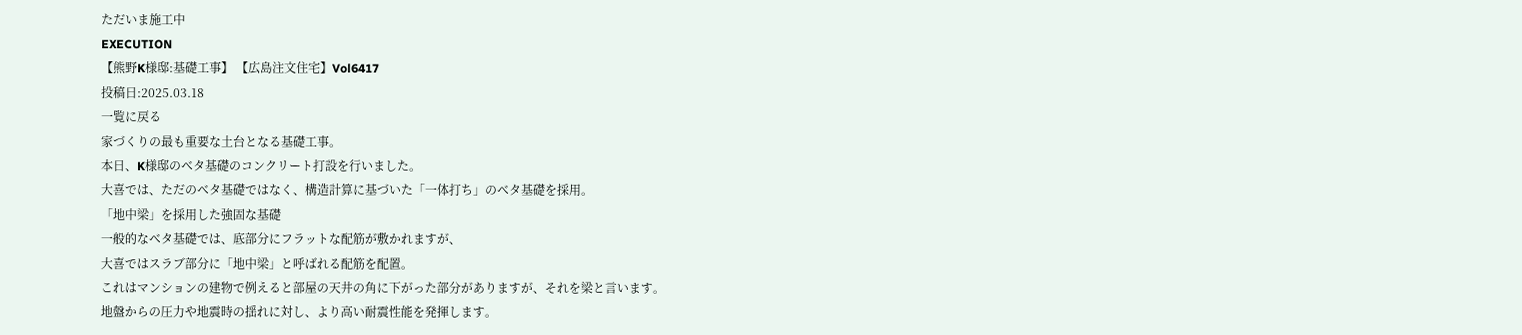ただいま施工中
EXECUTION
【熊野K様邸:基礎工事】 【広島注文住宅】Vol6417
投稿日:2025.03.18
一覧に戻る
家づくりの最も重要な土台となる基礎工事。
本日、K様邸のベタ基礎のコンクリート打設を行いました。
大喜では、ただのベタ基礎ではなく、構造計算に基づいた「一体打ち」のベタ基礎を採用。
「地中梁」を採用した強固な基礎
一般的なベタ基礎では、底部分にフラットな配筋が敷かれますが、
大喜ではスラブ部分に「地中梁」と呼ばれる配筋を配置。
これはマンションの建物で例えると部屋の天井の角に下がった部分がありますが、それを梁と言います。
地盤からの圧力や地震時の揺れに対し、より高い耐震性能を発揮します。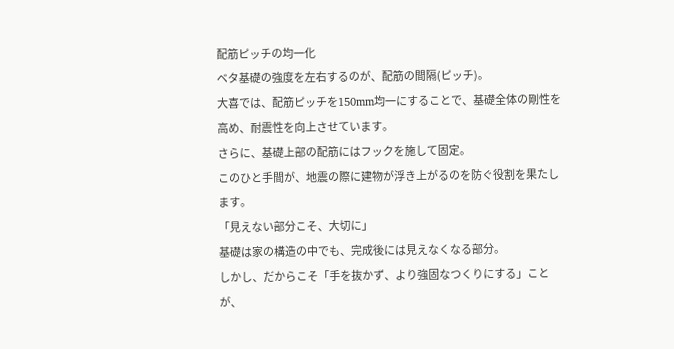配筋ピッチの均一化
ベタ基礎の強度を左右するのが、配筋の間隔(ピッチ)。
大喜では、配筋ピッチを150mm均一にすることで、基礎全体の剛性を高め、耐震性を向上させています。
さらに、基礎上部の配筋にはフックを施して固定。
このひと手間が、地震の際に建物が浮き上がるのを防ぐ役割を果たします。
「見えない部分こそ、大切に」
基礎は家の構造の中でも、完成後には見えなくなる部分。
しかし、だからこそ「手を抜かず、より強固なつくりにする」ことが、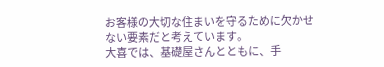お客様の大切な住まいを守るために欠かせない要素だと考えています。
大喜では、基礎屋さんとともに、手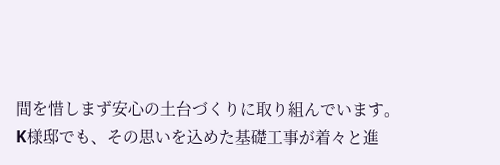間を惜しまず安心の土台づくりに取り組んでいます。
K様邸でも、その思いを込めた基礎工事が着々と進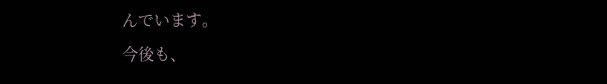んでいます。
今後も、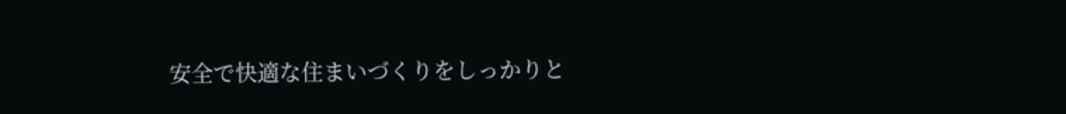安全で快適な住まいづくりをしっかりと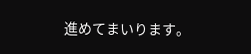進めてまいります。